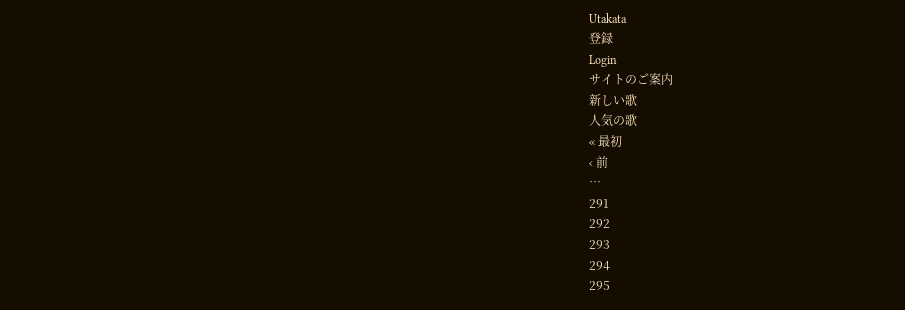Utakata
登録
Login
サイトのご案内
新しい歌
人気の歌
« 最初
‹ 前
…
291
292
293
294
295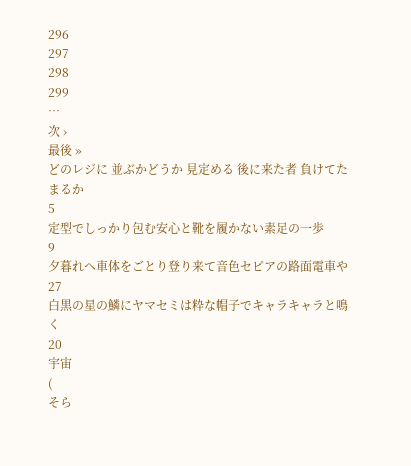296
297
298
299
…
次 ›
最後 »
どのレジに 並ぶかどうか 見定める 後に来た者 負けてたまるか
5
定型でしっかり包む安心と靴を履かない素足の一歩
9
夕暮れへ車体をごとり登り来て音色セピアの路面電車や
27
白黒の星の鱗にヤマセミは粋な帽子でキャラキャラと鳴く
20
宇宙
(
そら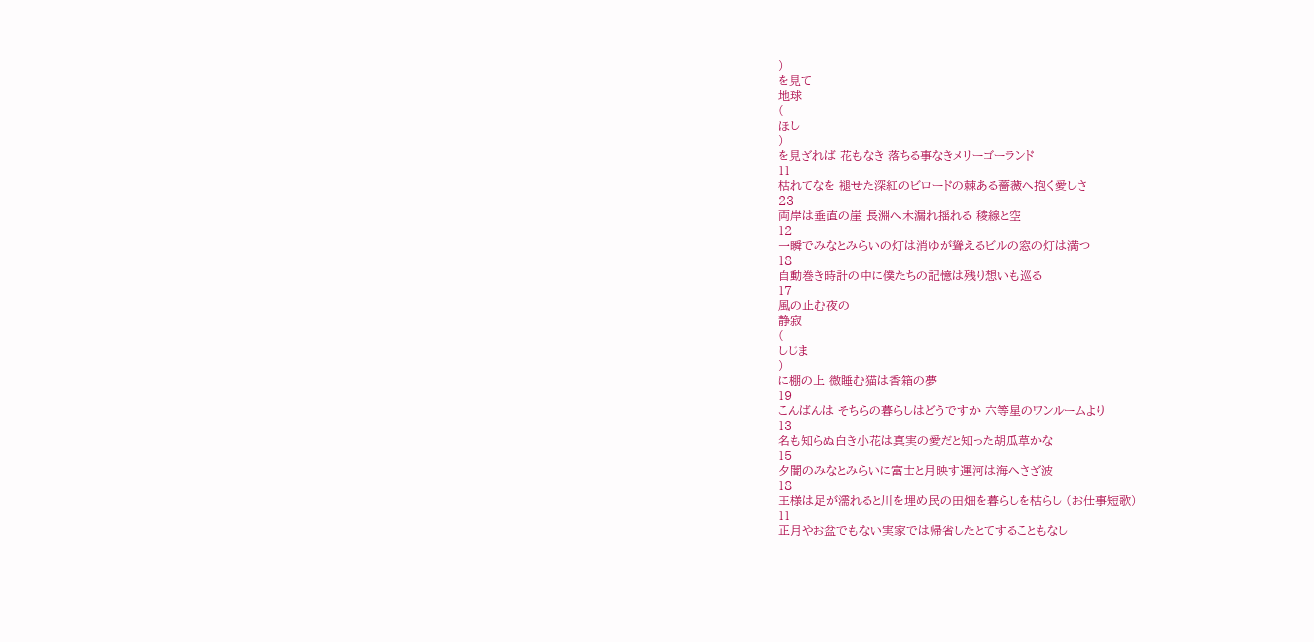)
を見て
地球
(
ほし
)
を見ざれば 花もなき 落ちる事なきメリーゴーランド
11
枯れてなを 褪せた深紅のビロードの棘ある薔薇へ抱く愛しさ
23
両岸は垂直の崖 長淵へ木漏れ揺れる 稜線と空
12
一瞬でみなとみらいの灯は消ゆが聳えるビルの窓の灯は満つ
18
自動巻き時計の中に僕たちの記憶は残り想いも巡る
17
風の止む夜の
静寂
(
しじま
)
に棚の上 微睡む猫は香箱の夢
19
こんばんは そちらの暮らしはどうですか 六等星のワンルームより
13
名も知らぬ白き小花は真実の愛だと知った胡瓜草かな
15
夕闇のみなとみらいに富士と月映す運河は海へさざ波
18
王様は足が濡れると川を埋め民の田畑を暮らしを枯らし (お仕事短歌)
11
正月やお盆でもない実家では帰省したとてすることもなし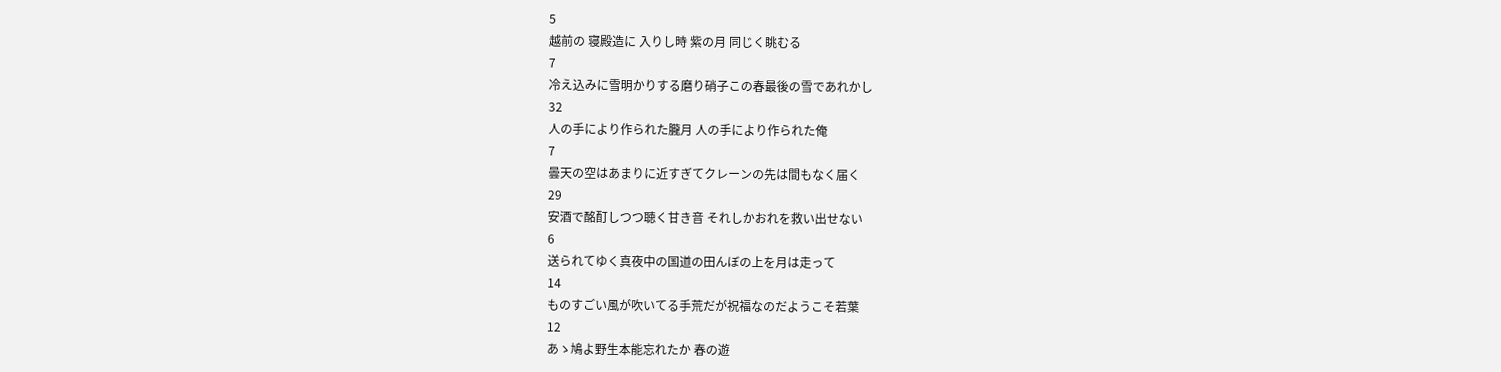5
越前の 寝殿造に 入りし時 紫の月 同じく眺むる
7
冷え込みに雪明かりする磨り硝子この春最後の雪であれかし
32
人の手により作られた朧月 人の手により作られた俺
7
曇天の空はあまりに近すぎてクレーンの先は間もなく届く
29
安酒で酩酊しつつ聴く甘き音 それしかおれを救い出せない
6
送られてゆく真夜中の国道の田んぼの上を月は走って
14
ものすごい風が吹いてる手荒だが祝福なのだようこそ若葉
12
あゝ鳩よ野生本能忘れたか 春の遊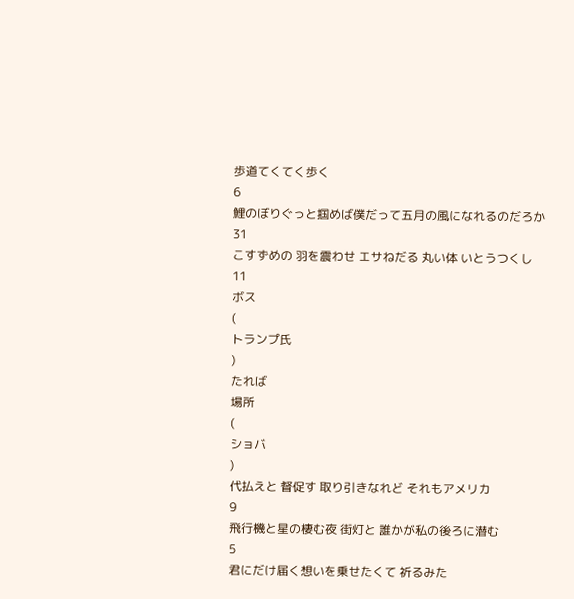歩道てくてく歩く
6
鯉のぼりぐっと掴めば僕だって五月の風になれるのだろか
31
こすずめの 羽を震わせ エサねだる 丸い体 いとうつくし
11
ボス
(
トランプ氏
)
たれば
場所
(
ショバ
)
代払えと 督促す 取り引きなれど それもアメリカ
9
飛行機と星の棲む夜 街灯と 誰かが私の後ろに潜む
5
君にだけ届く想いを乗せたくて 祈るみた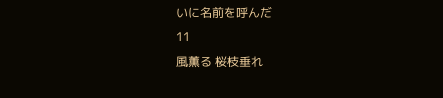いに名前を呼んだ
11
風薫る 桜枝垂れ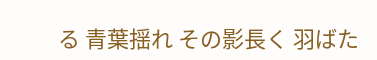る 青葉揺れ その影長く 羽ばた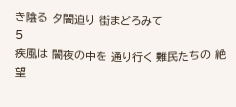き陰る 夕闇迫り 街まどろみて
5
疾風は 闇夜の中を 通り行く 難民たちの 絶望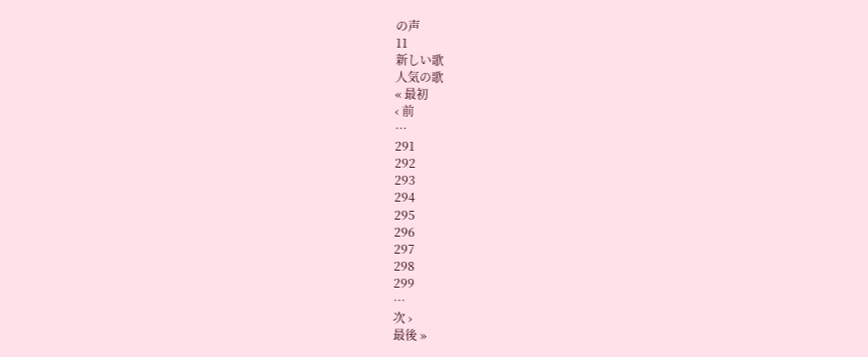の声
11
新しい歌
人気の歌
« 最初
‹ 前
…
291
292
293
294
295
296
297
298
299
…
次 ›
最後 »